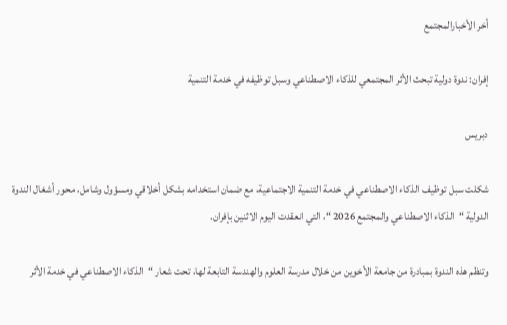أخر الأخبارالمجتمع

إفران: ندوة دولية تبحث الأثر المجتمعي للذكاء الاصطناعي وسبل توظيفه في خدمة التنمية

دبريس

شكلت سبل توظيف الذكاء الاصطناعي في خدمة التنمية الاجتماعية، مع ضمان استخدامه بشكل أخلاقي ومسؤول وشامل، محور أشغال الندوة الدولية “الذكاء الاصطناعي والمجتمع 2026 “، التي انعقدت اليوم الاثنين بإفران.

وتنظم هذه الندوة بمبادرة من جامعة الأخوين من خلال مدرسة العلوم والهندسة التابعة لها، تحت شعار “الذكاء الاصطناعي في خدمة الأثر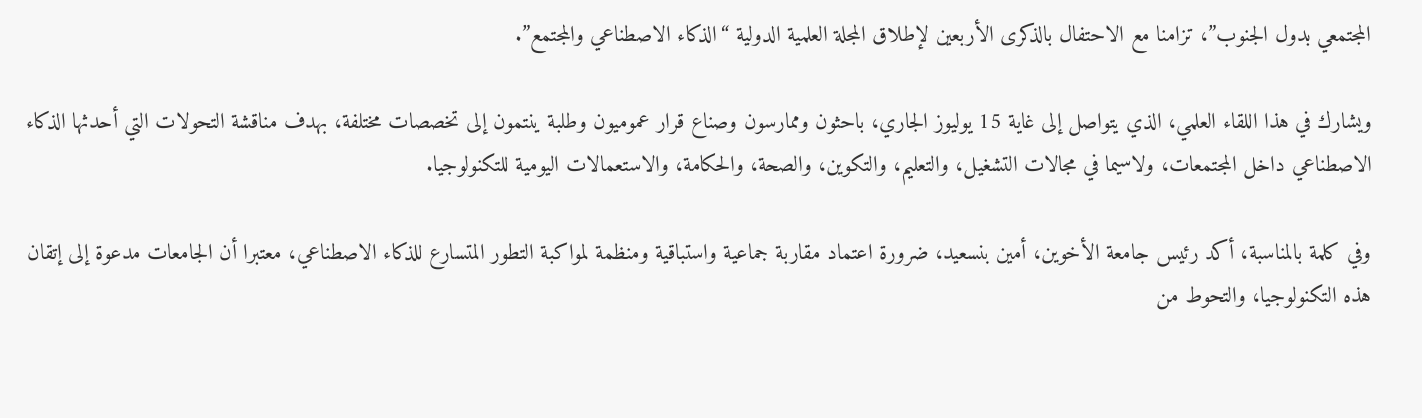المجتمعي بدول الجنوب”، تزامنا مع الاحتفال بالذكرى الأربعين لإطلاق المجلة العلمية الدولية “الذكاء الاصطناعي والمجتمع”.

ويشارك في هذا اللقاء العلمي، الذي يتواصل إلى غاية 15 يوليوز الجاري، باحثون وممارسون وصناع قرار عموميون وطلبة ينتمون إلى تخصصات مختلفة، بهدف مناقشة التحولات التي أحدثها الذكاء الاصطناعي داخل المجتمعات، ولاسيما في مجالات التشغيل، والتعليم، والتكوين، والصحة، والحكامة، والاستعمالات اليومية للتكنولوجيا.

وفي كلمة بالمناسبة، أكد رئيس جامعة الأخوين، أمين بنسعيد، ضرورة اعتماد مقاربة جماعية واستباقية ومنظمة لمواكبة التطور المتسارع للذكاء الاصطناعي، معتبرا أن الجامعات مدعوة إلى إتقان هذه التكنولوجيا، والتحوط من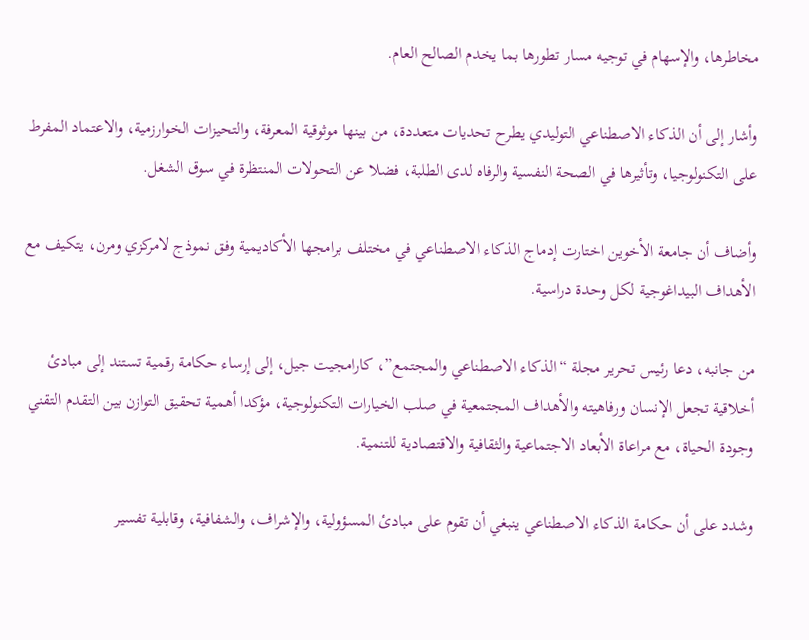مخاطرها، والإسهام في توجيه مسار تطورها بما يخدم الصالح العام.

وأشار إلى أن الذكاء الاصطناعي التوليدي يطرح تحديات متعددة، من بينها موثوقية المعرفة، والتحيزات الخوارزمية، والاعتماد المفرط على التكنولوجيا، وتأثيرها في الصحة النفسية والرفاه لدى الطلبة، فضلا عن التحولات المنتظرة في سوق الشغل.

وأضاف أن جامعة الأخوين اختارت إدماج الذكاء الاصطناعي في مختلف برامجها الأكاديمية وفق نموذج لامركزي ومرن، يتكيف مع الأهداف البيداغوجية لكل وحدة دراسية.

من جانبه، دعا رئيس تحرير مجلة “الذكاء الاصطناعي والمجتمع”، كارامجيت جيل، إلى إرساء حكامة رقمية تستند إلى مبادئ أخلاقية تجعل الإنسان ورفاهيته والأهداف المجتمعية في صلب الخيارات التكنولوجية، مؤكدا أهمية تحقيق التوازن بين التقدم التقني وجودة الحياة، مع مراعاة الأبعاد الاجتماعية والثقافية والاقتصادية للتنمية.

وشدد على أن حكامة الذكاء الاصطناعي ينبغي أن تقوم على مبادئ المسؤولية، والإشراف، والشفافية، وقابلية تفسير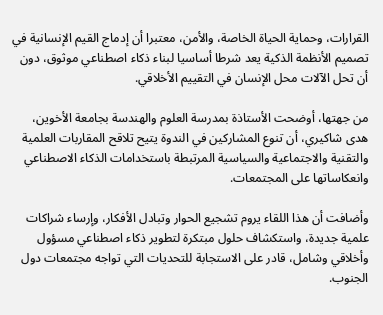القرارات، وحماية الحياة الخاصة، والأمن، معتبرا أن إدماج القيم الإنسانية في تصميم الأنظمة الذكية يعد شرطا أساسيا لبناء ذكاء اصطناعي موثوق، دون أن تحل الآلات محل الإنسان في التقييم الأخلاقي.

من جهتها، أوضحت الأستاذة بمدرسة العلوم والهندسة بجامعة الأخوين، هدى شاكيري، أن تنوع المشاركين في الندوة يتيح تلاقح المقاربات العلمية والتقنية والاجتماعية والسياسية المرتبطة باستخدامات الذكاء الاصطناعي وانعكاساتها على المجتمعات.

وأضافت أن هذا اللقاء يروم تشجيع الحوار وتبادل الأفكار، وإرساء شراكات علمية جديدة، واستكشاف حلول مبتكرة لتطوير ذكاء اصطناعي مسؤول وأخلاقي وشامل، قادر على الاستجابة للتحديات التي تواجه مجتمعات دول الجنوب.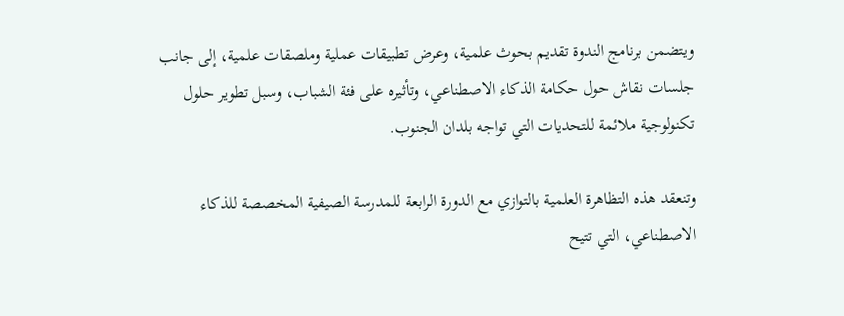ويتضمن برنامج الندوة تقديم بحوث علمية، وعرض تطبيقات عملية وملصقات علمية، إلى جانب جلسات نقاش حول حكامة الذكاء الاصطناعي، وتأثيره على فئة الشباب، وسبل تطوير حلول تكنولوجية ملائمة للتحديات التي تواجه بلدان الجنوب.

وتنعقد هذه التظاهرة العلمية بالتوازي مع الدورة الرابعة للمدرسة الصيفية المخصصة للذكاء الاصطناعي، التي تتيح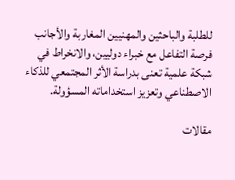للطلبة والباحثين والمهنيين المغاربة والأجانب فرصة التفاعل مع خبراء دوليين، والانخراط في شبكة علمية تعنى بدراسة الأثر المجتمعي للذكاء الاصطناعي وتعزيز استخداماته المسؤولة.

مقالات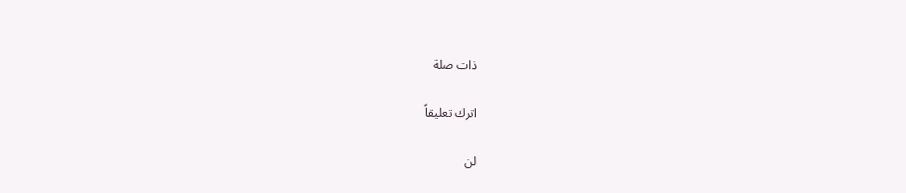ذات صلة

اترك تعليقاً

لن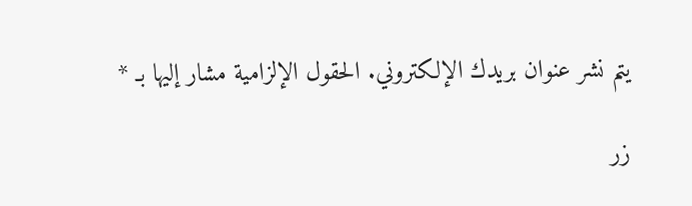يتم نشر عنوان بريدك الإلكتروني. الحقول الإلزامية مشار إليها بـ *

زر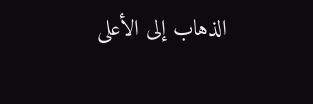الذهاب إلى الأعلى